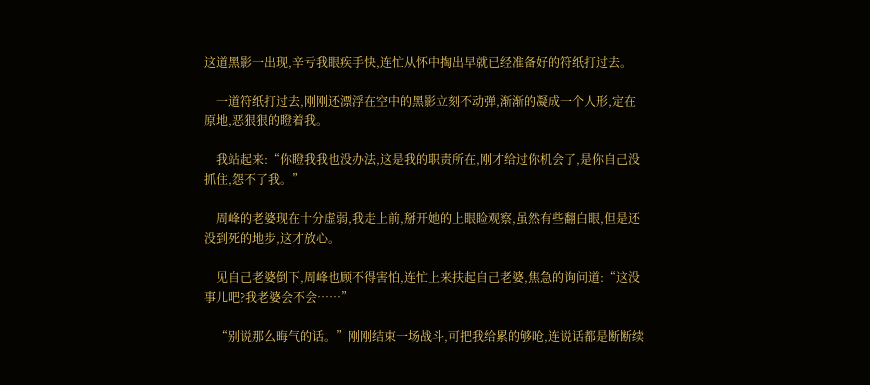这道黑影一出现,辛亏我眼疾手快,连忙从怀中掏出早就已经准备好的符纸打过去。

    一道符纸打过去,刚刚还漂浮在空中的黑影立刻不动弹,渐渐的凝成一个人形,定在原地,恶狠狠的瞪着我。

    我站起来:“你瞪我我也没办法,这是我的职责所在,刚才给过你机会了,是你自己没抓住,怨不了我。”

    周峰的老婆现在十分虚弱,我走上前,掰开她的上眼睑观察,虽然有些翻白眼,但是还没到死的地步,这才放心。

    见自己老婆倒下,周峰也顾不得害怕,连忙上来扶起自己老婆,焦急的询问道:“这没事儿吧?我老婆会不会……”

    “别说那么晦气的话。”刚刚结束一场战斗,可把我给累的够呛,连说话都是断断续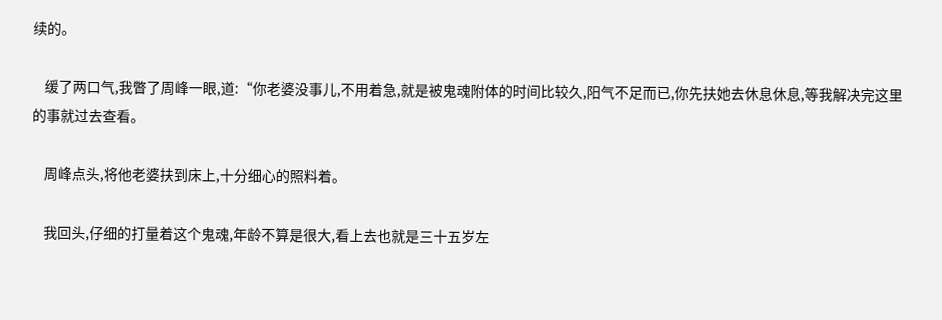续的。

    缓了两口气,我瞥了周峰一眼,道:“你老婆没事儿,不用着急,就是被鬼魂附体的时间比较久,阳气不足而已,你先扶她去休息休息,等我解决完这里的事就过去查看。

    周峰点头,将他老婆扶到床上,十分细心的照料着。

    我回头,仔细的打量着这个鬼魂,年龄不算是很大,看上去也就是三十五岁左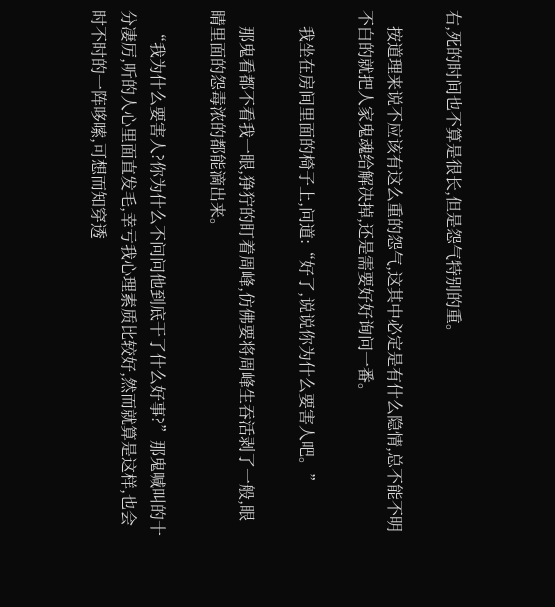右,死的时间也不算是很长,但是怨气特别的重。

    按道理来说不应该有这么重的怨气,这其中必定是有什么隐情,总不能不明不白的就把人家鬼魂给解决掉,还是需要好好询问一番。

    我坐在房间里面的椅子上,问道:“好了,说说你为什么要害人吧。”

    那鬼看都不看我一眼,狰狞的盯着周峰,仿佛要将周峰生吞活剥了一般,眼睛里面的怨毒浓的都能滴出来。

    “我为什么要害人?你为什么不问问他到底干了什么好事?”那鬼喊叫的十分凄厉,听的人心里面直发毛,幸亏我心理素质比较好,然而就算是这样,也会时不时的一阵哆嗦,可想而知穿透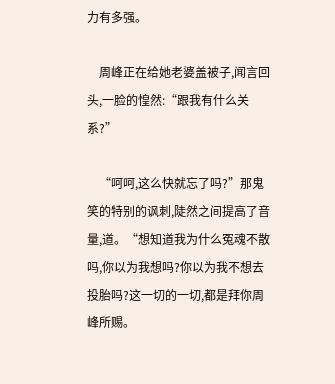力有多强。

    周峰正在给她老婆盖被子,闻言回头,一脸的惶然:“跟我有什么关系?”

    “呵呵,这么快就忘了吗?”那鬼笑的特别的讽刺,陡然之间提高了音量,道。“想知道我为什么冤魂不散吗,你以为我想吗?你以为我不想去投胎吗?这一切的一切,都是拜你周峰所赐。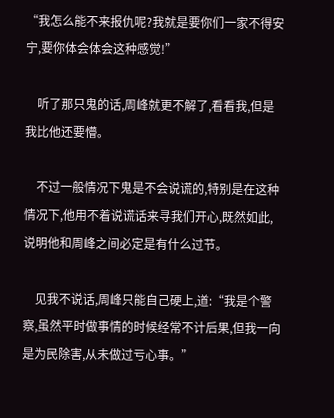“我怎么能不来报仇呢?我就是要你们一家不得安宁,要你体会体会这种感觉!”

    听了那只鬼的话,周峰就更不解了,看看我,但是我比他还要懵。

    不过一般情况下鬼是不会说谎的,特别是在这种情况下,他用不着说谎话来寻我们开心,既然如此,说明他和周峰之间必定是有什么过节。

    见我不说话,周峰只能自己硬上,道:“我是个警察,虽然平时做事情的时候经常不计后果,但我一向是为民除害,从未做过亏心事。”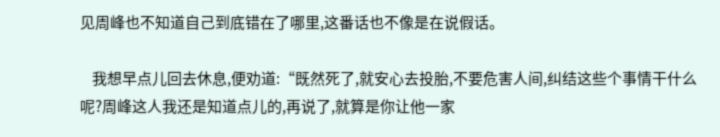见周峰也不知道自己到底错在了哪里,这番话也不像是在说假话。

    我想早点儿回去休息,便劝道:“既然死了,就安心去投胎,不要危害人间,纠结这些个事情干什么呢?周峰这人我还是知道点儿的,再说了,就算是你让他一家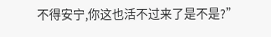不得安宁,你这也活不过来了是不是?”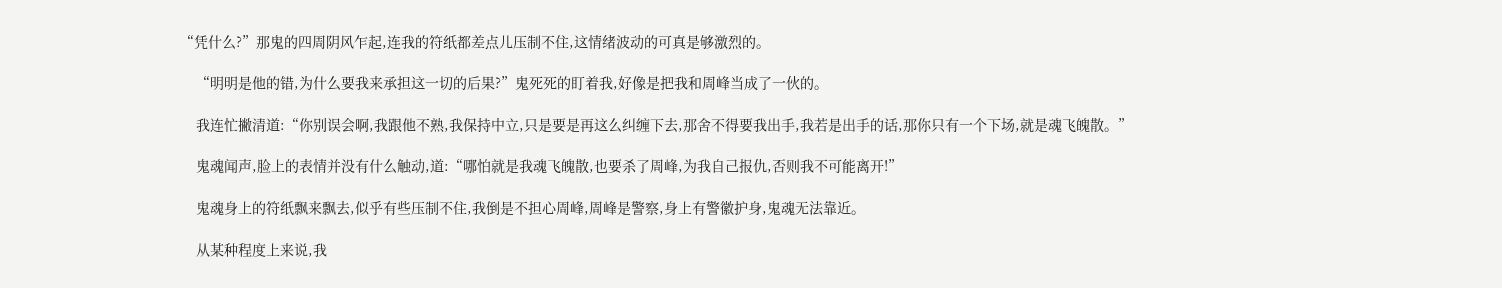“凭什么?”那鬼的四周阴风乍起,连我的符纸都差点儿压制不住,这情绪波动的可真是够激烈的。

    “明明是他的错,为什么要我来承担这一切的后果?”鬼死死的盯着我,好像是把我和周峰当成了一伙的。

    我连忙撇清道:“你别误会啊,我跟他不熟,我保持中立,只是要是再这么纠缠下去,那舍不得要我出手,我若是出手的话,那你只有一个下场,就是魂飞魄散。”

    鬼魂闻声,脸上的表情并没有什么触动,道:“哪怕就是我魂飞魄散,也要杀了周峰,为我自己报仇,否则我不可能离开!”

    鬼魂身上的符纸飘来飘去,似乎有些压制不住,我倒是不担心周峰,周峰是警察,身上有警徽护身,鬼魂无法靠近。

    从某种程度上来说,我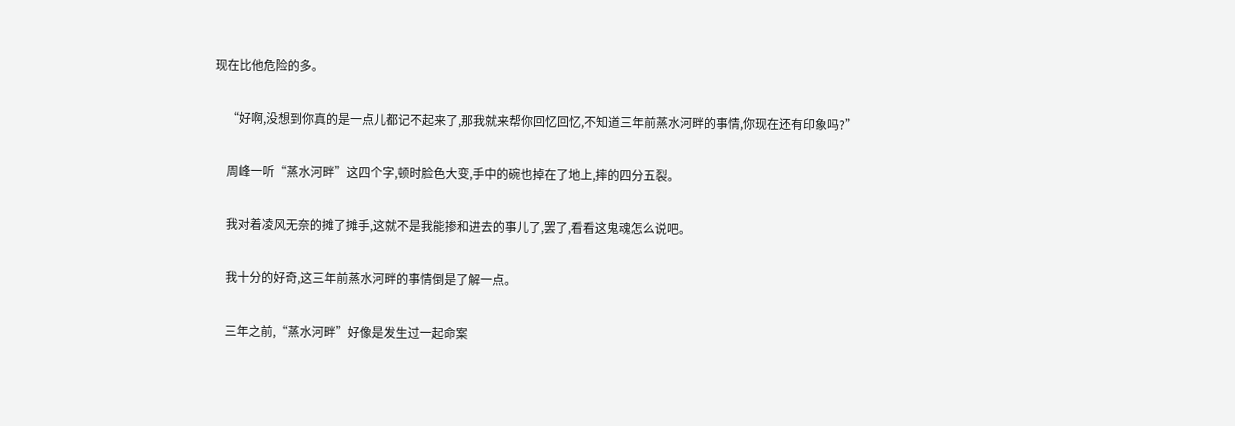现在比他危险的多。

    “好啊,没想到你真的是一点儿都记不起来了,那我就来帮你回忆回忆,不知道三年前蒸水河畔的事情,你现在还有印象吗?”

    周峰一听“蒸水河畔”这四个字,顿时脸色大变,手中的碗也掉在了地上,摔的四分五裂。

    我对着凌风无奈的摊了摊手,这就不是我能掺和进去的事儿了,罢了,看看这鬼魂怎么说吧。

    我十分的好奇,这三年前蒸水河畔的事情倒是了解一点。

    三年之前,“蒸水河畔”好像是发生过一起命案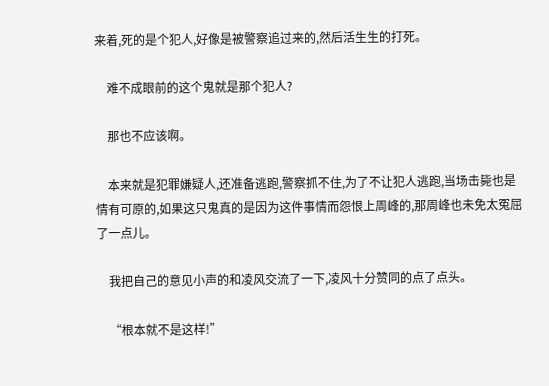来着,死的是个犯人,好像是被警察追过来的,然后活生生的打死。

    难不成眼前的这个鬼就是那个犯人?

    那也不应该啊。

    本来就是犯罪嫌疑人,还准备逃跑,警察抓不住,为了不让犯人逃跑,当场击毙也是情有可原的,如果这只鬼真的是因为这件事情而怨恨上周峰的,那周峰也未免太冤屈了一点儿。

    我把自己的意见小声的和凌风交流了一下,凌风十分赞同的点了点头。

    “根本就不是这样!”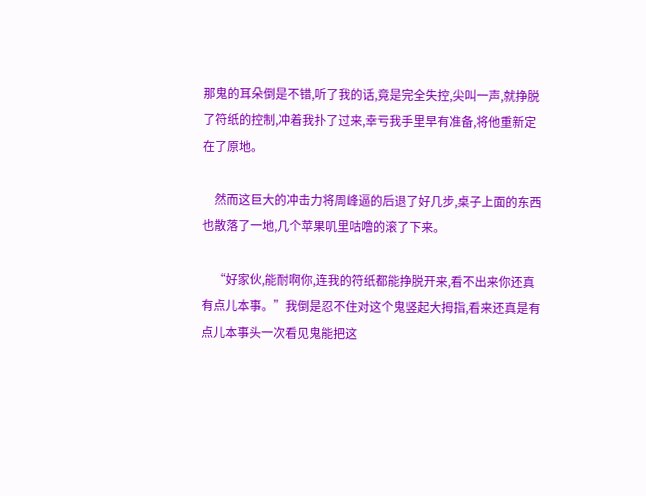那鬼的耳朵倒是不错,听了我的话,竟是完全失控,尖叫一声,就挣脱了符纸的控制,冲着我扑了过来,幸亏我手里早有准备,将他重新定在了原地。

    然而这巨大的冲击力将周峰逼的后退了好几步,桌子上面的东西也散落了一地,几个苹果叽里咕噜的滚了下来。

    “好家伙,能耐啊你,连我的符纸都能挣脱开来,看不出来你还真有点儿本事。”我倒是忍不住对这个鬼竖起大拇指,看来还真是有点儿本事头一次看见鬼能把这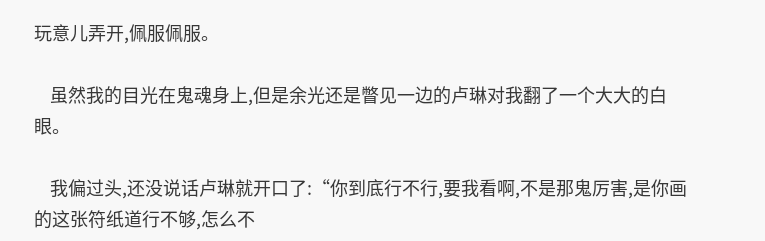玩意儿弄开,佩服佩服。

    虽然我的目光在鬼魂身上,但是余光还是瞥见一边的卢琳对我翻了一个大大的白眼。

    我偏过头,还没说话卢琳就开口了:“你到底行不行,要我看啊,不是那鬼厉害,是你画的这张符纸道行不够,怎么不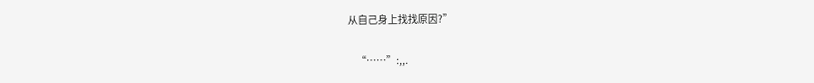从自己身上找找原因?”

    “……”:,,.